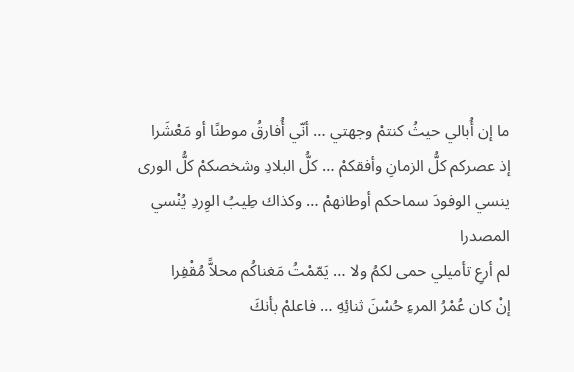ما إن أُبالي حيثُ كنتمْ وجهتي … أنّي أُفارقُ موطنًا أو مَعْشَرا
إذ عصركم كلُّ الزمانِ وأفقكمْ … كلُّ البلادِ وشخصكمْ كلُّ الورى
ينسي الوفودَ سماحكم أوطانهمْ … وكذاك طِيبُ الوِردِ يُنْسي المصدرا
لم أرعِ تأميلي حمى لكمُ ولا … يَمّمْتُ مَغناكُم محلاًّ مُقْفِرا
إنْ كان عُمْرُ المرءِ حُسْنَ ثنائِهِ … فاعلمْ بأنكَ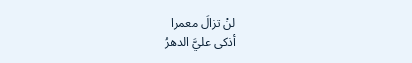لنْ تزالَ معمرا
أذكى عليَّ الدهرُ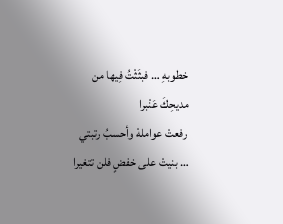خطوبهِ … فبثَثْتُ فِيها من مديحِكَ عَنْبرا
رفعتْ عواملهْ وأحسبُ رتبتي … بنيتْ على خفضٍ فلن تتغيرا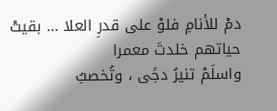دمْ للأنامِ فلوْ على قدرِ العلا … بقيتْ حياتهم خلدتَ معمرا
واسلَمْ تنيرُ دجًى ، وتُخصبُ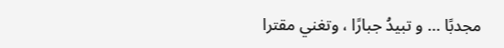مجدبًا … و تبيدُ جبارًا ، وتغني مقترا